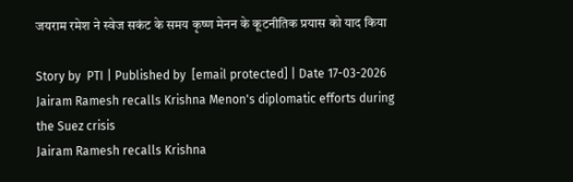जयराम रमेश ने स्वेज सकंट के समय कृष्ण मेनन के कूटनीतिक प्रयास को याद किया

Story by  PTI | Published by  [email protected] | Date 17-03-2026
Jairam Ramesh recalls Krishna Menon's diplomatic efforts during the Suez crisis
Jairam Ramesh recalls Krishna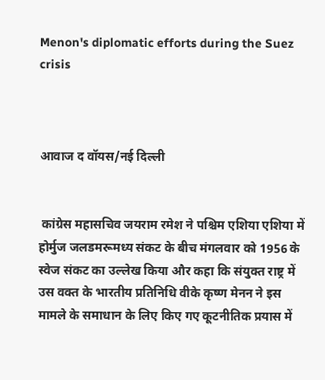Menon's diplomatic efforts during the Suez crisis



आवाज द वॉयस/नई दिल्ली


 कांग्रेस महासचिव जयराम रमेश ने पश्चिम एशिया एशिया में होर्मुज जलडमरूमध्य संकट के बीच मंगलवार को 1956 के स्वेज संकट का उल्लेख किया और कहा कि संयुक्त राष्ट्र में उस वक्त के भारतीय प्रतिनिधि वीके कृष्ण मेनन ने इस मामले के समाधान के लिए किए गए कूटनीतिक प्रयास में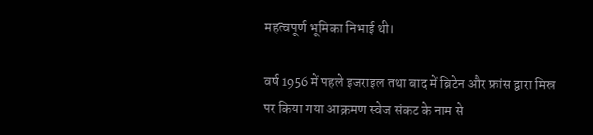महत्वपूर्ण भूमिका निभाई थी।

वर्ष 1956 में पहले इजराइल तथा बाद में ब्रिटेन और फ्रांस द्वारा मिस्र पर किया गया आक्रमण स्वेज संकट के नाम से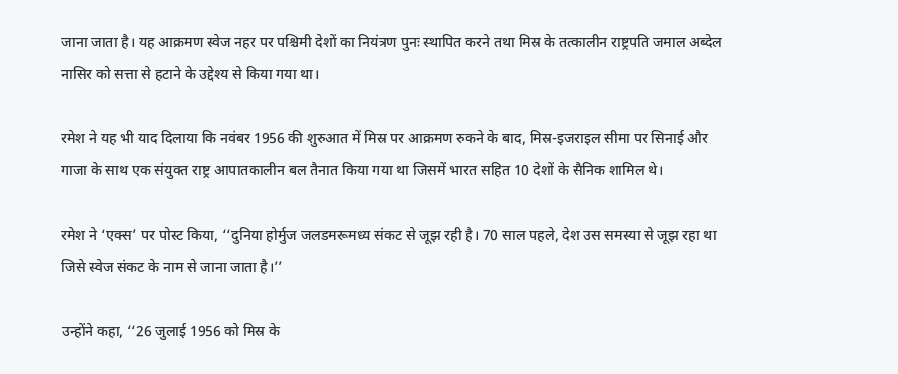जाना जाता है। यह आक्रमण स्वेज नहर पर पश्चिमी देशों का नियंत्रण पुनः स्थापित करने तथा मिस्र के तत्कालीन राष्ट्रपति जमाल अब्देल नासिर को सत्ता से हटाने के उद्देश्य से किया गया था।

रमेश ने यह भी याद दिलाया कि नवंबर 1956 की शुरुआत में मिस्र पर आक्रमण रुकने के बाद, मिस्र-इजराइल सीमा पर सिनाई और गाजा के साथ एक संयुक्त राष्ट्र आपातकालीन बल तैनात किया गया था जिसमें भारत सहित 10 देशों के सैनिक शामिल थे।

रमेश ने ‘एक्स’ पर पोस्ट किया, ‘‘दुनिया होर्मुज जलडमरूमध्य संकट से जूझ रही है। 70 साल पहले, देश उस समस्या से जूझ रहा था जिसे स्वेज संकट के नाम से जाना जाता है।’’

उन्होंने कहा, ‘‘26 जुलाई 1956 को मिस्र के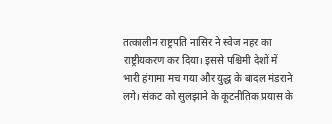तत्कालीन राष्ट्रपति नासिर ने स्वेज नहर का राष्ट्रीयकरण कर दिया। इससे पश्चिमी देशों में भारी हंगामा मच गया और युद्ध के बादल मंडराने लगे। संकट को सुलझाने के कूटनीतिक प्रयास के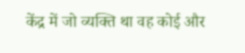केंद्र में जो व्यक्ति था वह कोई और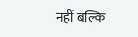नहीं बल्कि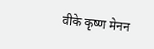वीके कृष्ण मेनन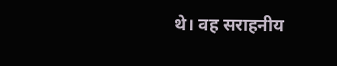थे। वह सराहनीय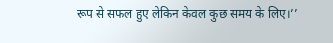रूप से सफल हुए लेकिन केवल कुछ समय के लिए।’’